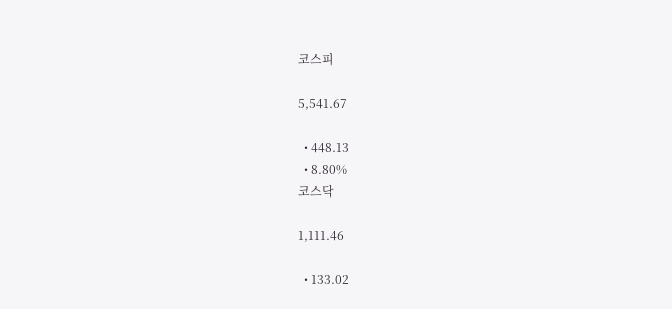코스피

5,541.67

  • 448.13
  • 8.80%
코스닥

1,111.46

  • 133.02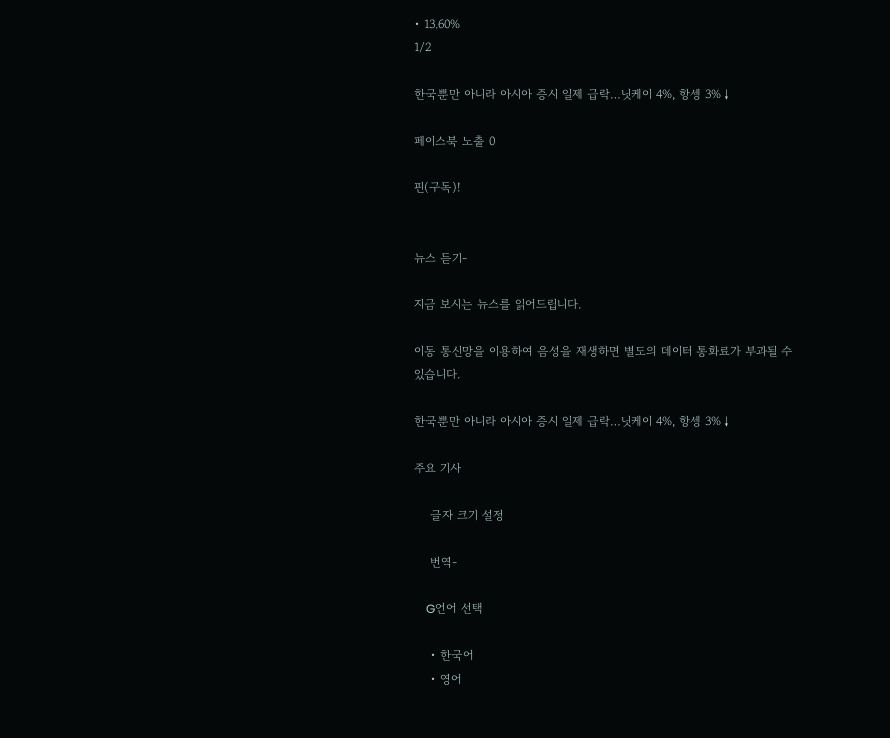• 13.60%
1/2

한국뿐만 아니라 아시아 증시 일제 급락…닛케이 4%, 항셍 3%↓

페이스북 노출 0

핀(구독)!


뉴스 듣기-

지금 보시는 뉴스를 읽어드립니다.

이동 통신망을 이용하여 음성을 재생하면 별도의 데이터 통화료가 부과될 수 있습니다.

한국뿐만 아니라 아시아 증시 일제 급락…닛케이 4%, 항셍 3%↓

주요 기사

    글자 크기 설정

    번역-

    G언어 선택

    • 한국어
    • 영어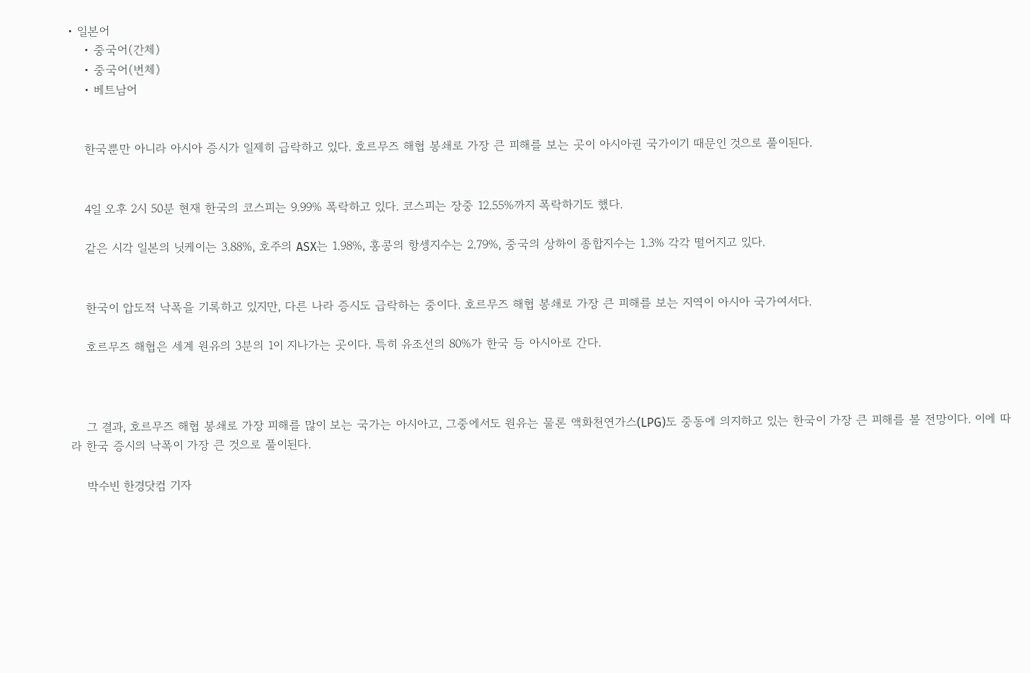• 일본어
    • 중국어(간체)
    • 중국어(번체)
    • 베트남어


    한국뿐만 아니라 아시아 증시가 일제히 급락하고 있다. 호르무즈 해협 봉쇄로 가장 큰 피해를 보는 곳이 아시아권 국가이기 때문인 것으로 풀이된다.


    4일 오후 2시 50분 현재 한국의 코스피는 9.99% 폭락하고 있다. 코스피는 장중 12.55%까지 폭락하기도 했다.

    같은 시각 일본의 닛케이는 3.88%, 호주의 ASX는 1.98%, 홍콩의 항셍지수는 2.79%, 중국의 상하이 종합지수는 1.3% 각각 떨어지고 있다.


    한국이 압도적 낙폭을 기록하고 있지만, 다른 나라 증시도 급락하는 중이다. 호르무즈 해협 봉쇄로 가장 큰 피해를 보는 지역이 아시아 국가여서다.

    호르무즈 해협은 세계 원유의 3분의 1이 지나가는 곳이다. 특히 유조선의 80%가 한국 등 아시아로 간다.



    그 결과, 호르무즈 해협 봉쇄로 가장 피해를 많이 보는 국가는 아시아고, 그중에서도 원유는 물론 액화천연가스(LPG)도 중동에 의지하고 있는 한국이 가장 큰 피해를 볼 전망이다. 이에 따라 한국 증시의 낙폭이 가장 큰 것으로 풀이된다.

    박수빈 한경닷컴 기자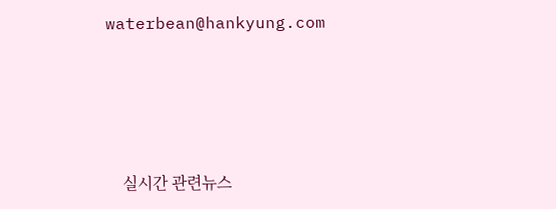waterbean@hankyung.com







    실시간 관련뉴스